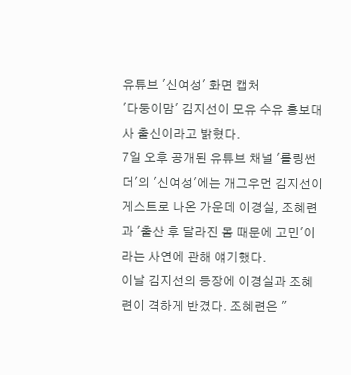유튜브 '신여성' 화면 캡처
'다둥이맘' 김지선이 모유 수유 홍보대사 출신이라고 밝혔다.
7일 오후 공개된 유튜브 채널 '롤링썬더'의 '신여성'에는 개그우먼 김지선이 게스트로 나온 가운데 이경실, 조혜련과 '출산 후 달라진 몸 때문에 고민'이라는 사연에 관해 얘기했다.
이날 김지선의 등장에 이경실과 조혜련이 격하게 반겼다. 조혜련은 "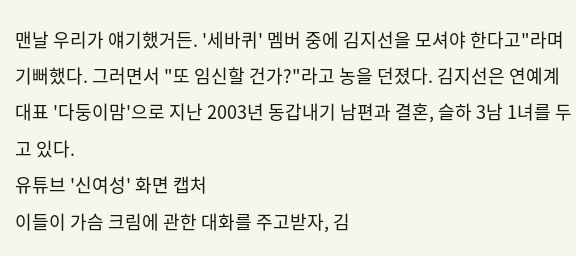맨날 우리가 얘기했거든. '세바퀴' 멤버 중에 김지선을 모셔야 한다고"라며 기뻐했다. 그러면서 "또 임신할 건가?"라고 농을 던졌다. 김지선은 연예계 대표 '다둥이맘'으로 지난 2003년 동갑내기 남편과 결혼, 슬하 3남 1녀를 두고 있다.
유튜브 '신여성' 화면 캡처
이들이 가슴 크림에 관한 대화를 주고받자, 김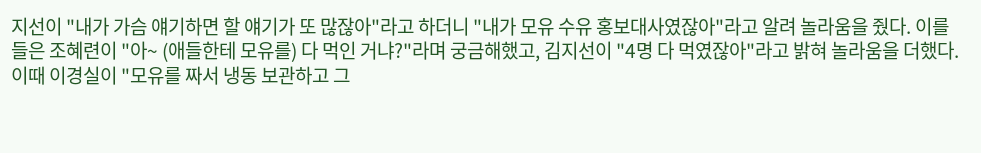지선이 "내가 가슴 얘기하면 할 얘기가 또 많잖아"라고 하더니 "내가 모유 수유 홍보대사였잖아"라고 알려 놀라움을 줬다. 이를 들은 조혜련이 "아~ (애들한테 모유를) 다 먹인 거냐?"라며 궁금해했고, 김지선이 "4명 다 먹였잖아"라고 밝혀 놀라움을 더했다.
이때 이경실이 "모유를 짜서 냉동 보관하고 그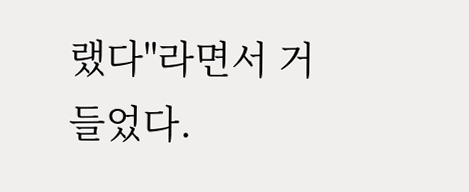랬다"라면서 거들었다.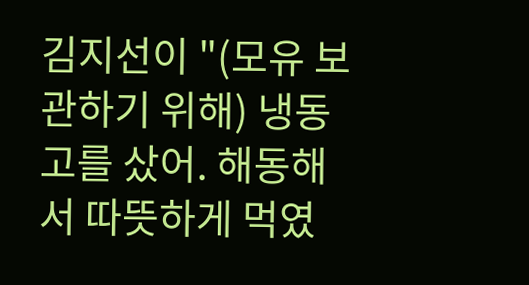김지선이 "(모유 보관하기 위해) 냉동고를 샀어. 해동해서 따뜻하게 먹였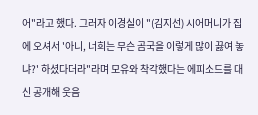어"라고 했다. 그러자 이경실이 "(김지선) 시어머니가 집에 오셔서 '아니, 너희는 무슨 곰국을 이렇게 많이 끓여 놓냐?' 하셨다더라"라며 모유와 착각했다는 에피소드를 대신 공개해 웃음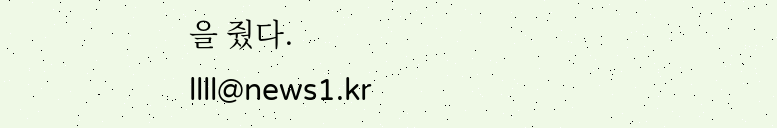을 줬다.
llll@news1.kr